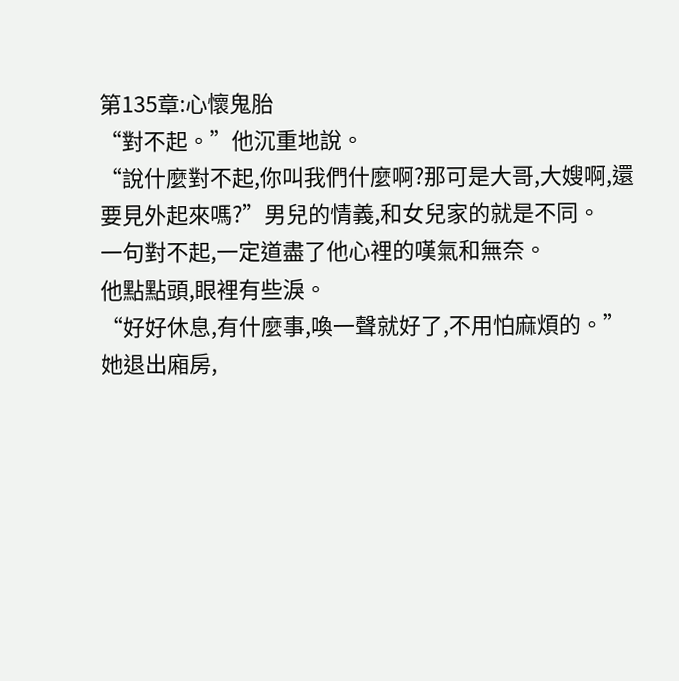第135章:心懷鬼胎
“對不起。”他沉重地說。
“說什麼對不起,你叫我們什麼啊?那可是大哥,大嫂啊,還要見外起來嗎?”男兒的情義,和女兒家的就是不同。
一句對不起,一定道盡了他心裡的嘆氣和無奈。
他點點頭,眼裡有些淚。
“好好休息,有什麼事,喚一聲就好了,不用怕麻煩的。”
她退出廂房,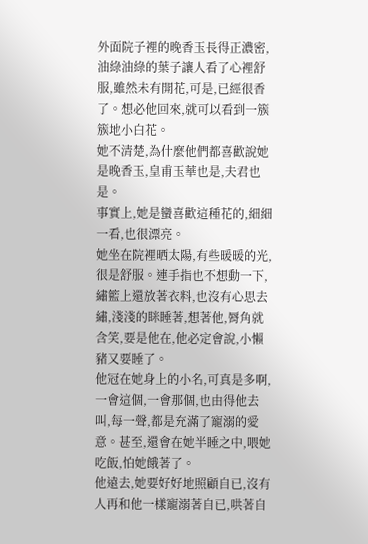外面院子裡的晚香玉長得正濃密,油綠油綠的葉子讓人看了心裡舒服,雖然未有開花,可是,已經很香了。想必他回來,就可以看到一簇簇地小白花。
她不清楚,為什麼他們都喜歡說她是晚香玉,皇甫玉華也是,夫君也是。
事實上,她是蠻喜歡這種花的,細細一看,也很漂亮。
她坐在院裡晒太陽,有些暖暖的光,很是舒服。連手指也不想動一下,繡籃上還放著衣料,也沒有心思去繡,淺淺的眯睡著,想著他,脣角就含笑,要是他在,他必定會說,小懶豬又要睡了。
他冠在她身上的小名,可真是多啊,一會這個,一會那個,也由得他去叫,每一聲,都是充滿了寵溺的愛意。甚至,還會在她半睡之中,喂她吃飯,怕她餓著了。
他遠去,她要好好地照顧自已,沒有人再和他一樣寵溺著自已,哄著自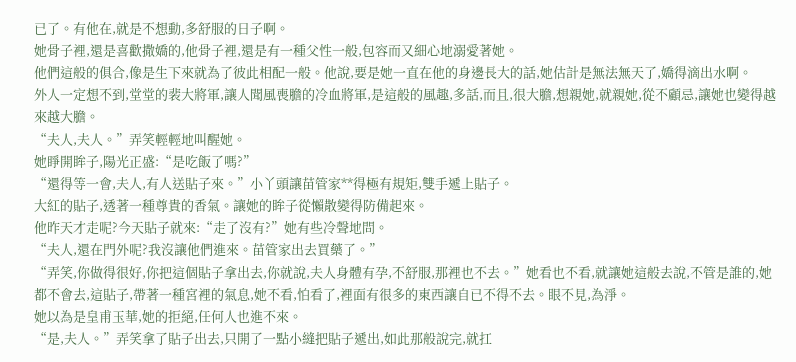已了。有他在,就是不想動,多舒服的日子啊。
她骨子裡,還是喜歡撒嬌的,他骨子裡,還是有一種父性一般,包容而又細心地溺愛著她。
他們這般的俱合,像是生下來就為了彼此相配一般。他說,要是她一直在他的身邊長大的話,她估計是無法無天了,嬌得滴出水啊。
外人一定想不到,堂堂的裴大將軍,讓人聞風喪膽的冷血將軍,是這般的風趣,多話,而且,很大膽,想親她,就親她,從不顧忌,讓她也變得越來越大膽。
“夫人,夫人。”弄笑輕輕地叫醒她。
她睜開眸子,陽光正盛:“是吃飯了嗎?”
“還得等一會,夫人,有人送貼子來。”小丫頭讓苗管家**得極有規矩,雙手遞上貼子。
大紅的貼子,透著一種尊貴的香氣。讓她的眸子從懶散變得防備起來。
他昨天才走呢?今天貼子就來:“走了沒有?”她有些冷聲地問。
“夫人,還在門外呢?我沒讓他們進來。苗管家出去買藥了。”
“弄笑,你做得很好,你把這個貼子拿出去,你就說,夫人身體有孕,不舒服,那裡也不去。”她看也不看,就讓她這般去說,不管是誰的,她都不會去,這貼子,帶著一種宮裡的氣息,她不看,怕看了,裡面有很多的東西讓自已不得不去。眼不見,為淨。
她以為是皇甫玉華,她的拒絕,任何人也進不來。
“是,夫人。”弄笑拿了貼子出去,只開了一點小縫把貼子遞出,如此那般說完,就扛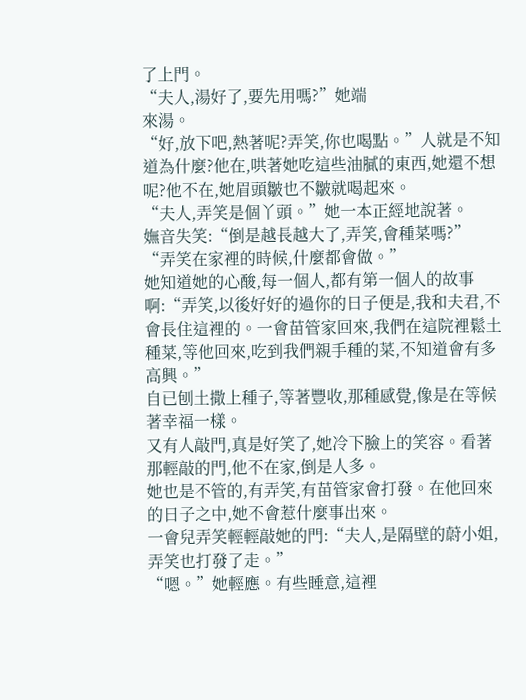了上門。
“夫人,湯好了,要先用嗎?”她端
來湯。
“好,放下吧,熱著呢?弄笑,你也喝點。”人就是不知道為什麼?他在,哄著她吃這些油膩的東西,她還不想呢?他不在,她眉頭皺也不皺就喝起來。
“夫人,弄笑是個丫頭。”她一本正經地說著。
嫵音失笑:“倒是越長越大了,弄笑,會種菜嗎?”
“弄笑在家裡的時候,什麼都會做。”
她知道她的心酸,每一個人,都有第一個人的故事啊:“弄笑,以後好好的過你的日子便是,我和夫君,不會長住這裡的。一會苗管家回來,我們在這院裡鬆土種菜,等他回來,吃到我們親手種的菜,不知道會有多高興。”
自已刨土撒上種子,等著豐收,那種感覺,像是在等候著幸福一樣。
又有人敲門,真是好笑了,她冷下臉上的笑容。看著那輕敲的門,他不在家,倒是人多。
她也是不管的,有弄笑,有苗管家會打發。在他回來的日子之中,她不會惹什麼事出來。
一會兒弄笑輕輕敲她的門:“夫人,是隔壁的蔚小姐,弄笑也打發了走。”
“嗯。”她輕應。有些睡意,這裡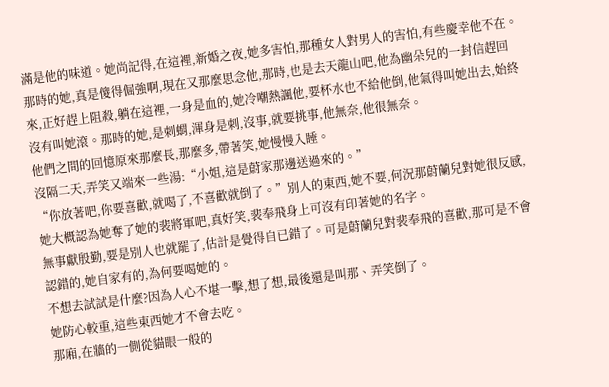滿是他的味道。她尚記得,在這裡,新婚之夜,她多害怕,那種女人對男人的害怕,有些慶幸他不在。那時的她,真是傻得倔強啊,現在又那麼思念他,那時,也是去天龍山吧,他為幽朵兒的一封信趕回來,正好趕上阻殺,躺在這裡,一身是血的,她冷嘲熱諷他,要杯水也不給他倒,他氣得叫她出去,始終沒有叫她滾。那時的她,是刺蝟,渾身是刺,沒事,就要挑事,他無奈,他很無奈。
他們之間的回憶原來那麼長,那麼多,帶著笑,她慢慢入睡。
沒隔二天,弄笑又端來一些湯:“小姐,這是蔚家那邊送過來的。”
“你放著吧,你要喜歡,就喝了,不喜歡就倒了。”別人的東西,她不要,何況那蔚蘭兒對她很反感,她大概認為她奪了她的裴將軍吧,真好笑,裴奉飛身上可沒有印著她的名字。
無事獻殷勤,要是別人也就罷了,估計是覺得自已錯了。可是蔚蘭兒對裴奉飛的喜歡,那可是不會認錯的,她自家有的,為何要喝她的。
不想去試試是什麼?因為人心不堪一擊,想了想,最後還是叫那、弄笑倒了。
她防心較重,這些東西她才不會去吃。
那廂,在牆的一側從貓眼一般的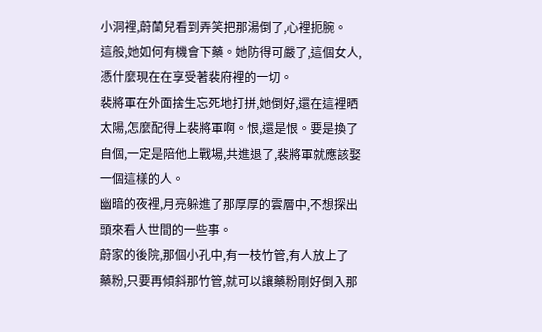小洞裡,蔚蘭兒看到弄笑把那湯倒了,心裡扼腕。
這般,她如何有機會下藥。她防得可嚴了,這個女人,憑什麼現在在享受著裴府裡的一切。
裴將軍在外面捨生忘死地打拼,她倒好,還在這裡晒太陽,怎麼配得上裴將軍啊。恨,還是恨。要是換了自個,一定是陪他上戰場,共進退了,裴將軍就應該娶一個這樣的人。
幽暗的夜裡,月亮躲進了那厚厚的雲層中,不想探出頭來看人世間的一些事。
蔚家的後院,那個小孔中,有一枝竹管,有人放上了
藥粉,只要再傾斜那竹管,就可以讓藥粉剛好倒入那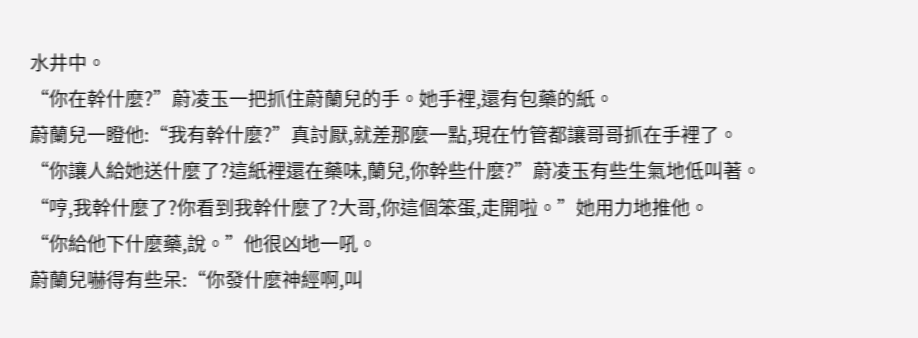水井中。
“你在幹什麼?”蔚凌玉一把抓住蔚蘭兒的手。她手裡,還有包藥的紙。
蔚蘭兒一瞪他:“我有幹什麼?”真討厭,就差那麼一點,現在竹管都讓哥哥抓在手裡了。
“你讓人給她送什麼了?這紙裡還在藥味,蘭兒,你幹些什麼?”蔚凌玉有些生氣地低叫著。
“哼,我幹什麼了?你看到我幹什麼了?大哥,你這個笨蛋,走開啦。”她用力地推他。
“你給他下什麼藥,說。”他很凶地一吼。
蔚蘭兒嚇得有些呆:“你發什麼神經啊,叫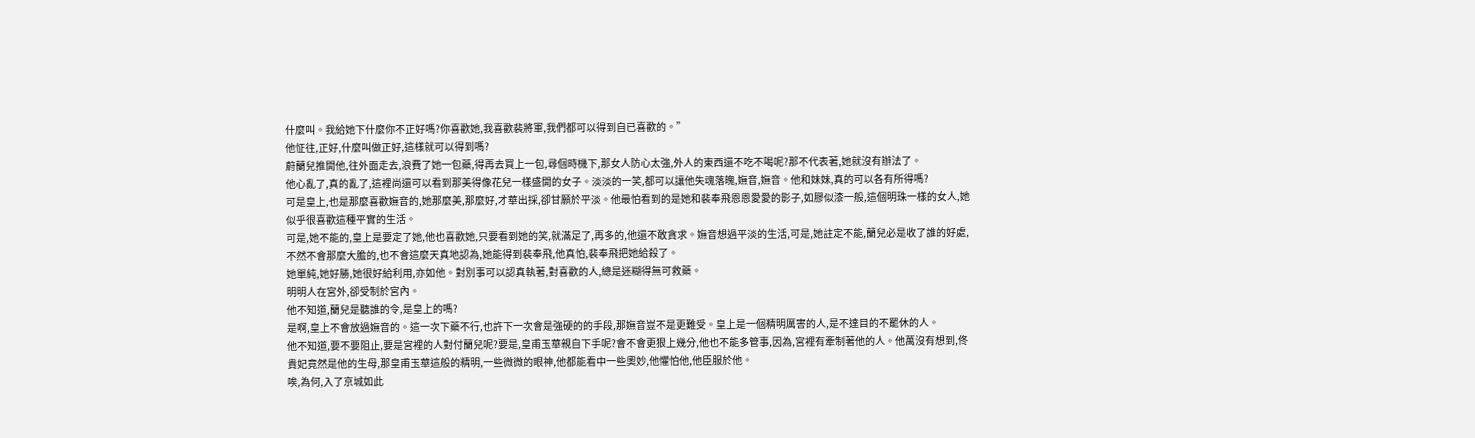什麼叫。我給她下什麼你不正好嗎?你喜歡她,我喜歡裴將軍,我們都可以得到自已喜歡的。”
他怔往,正好,什麼叫做正好,這樣就可以得到嗎?
蔚蘭兒推開他,往外面走去,浪費了她一包藥,得再去買上一包,尋個時機下,那女人防心太強,外人的東西還不吃不喝呢?那不代表著,她就沒有辦法了。
他心亂了,真的亂了,這裡尚還可以看到那美得像花兒一樣盛開的女子。淡淡的一笑,都可以讓他失魂落魄,嫵音,嫵音。他和妹妹,真的可以各有所得嗎?
可是皇上,也是那麼喜歡嫵音的,她那麼美,那麼好,才華出採,卻甘願於平淡。他最怕看到的是她和裴奉飛恩恩愛愛的影子,如膠似漆一般,這個明珠一樣的女人,她似乎很喜歡這種平實的生活。
可是,她不能的,皇上是要定了她,他也喜歡她,只要看到她的笑,就滿足了,再多的,他還不敢貪求。嫵音想過平淡的生活,可是,她註定不能,蘭兒必是收了誰的好處,不然不會那麼大膽的,也不會這麼天真地認為,她能得到裴奉飛,他真怕,裴奉飛把她給殺了。
她單純,她好勝,她很好給利用,亦如他。對別事可以認真執著,對喜歡的人,總是迷糊得無可救藥。
明明人在宮外,卻受制於宮內。
他不知道,蘭兒是聽誰的令,是皇上的嗎?
是啊,皇上不會放過嫵音的。這一次下藥不行,也許下一次會是強硬的的手段,那嫵音豈不是更難受。皇上是一個精明厲害的人,是不達目的不罷休的人。
他不知道,要不要阻止,要是宮裡的人對付蘭兒呢?要是,皇甫玉華親自下手呢?會不會更狠上幾分,他也不能多管事,因為,宮裡有牽制著他的人。他萬沒有想到,佟貴妃竟然是他的生母,那皇甫玉華這般的精明,一些微微的眼神,他都能看中一些奧妙,他懼怕他,他臣服於他。
唉,為何,入了京城如此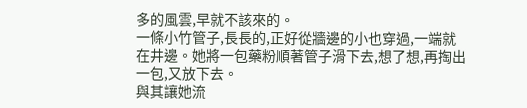多的風雲,早就不該來的。
一條小竹管子,長長的,正好從牆邊的小也穿過,一端就在井邊。她將一包藥粉順著管子滑下去,想了想,再掏出一包,又放下去。
與其讓她流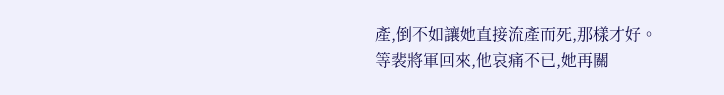產,倒不如讓她直接流產而死,那樣才好。等裴將軍回來,他哀痛不已,她再關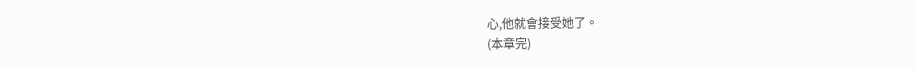心,他就會接受她了。
(本章完)